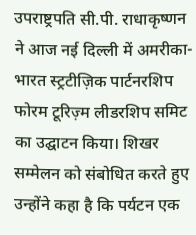उपराष्ट्रपति सी.पी. राधाकृष्णन ने आज नई दिल्ली में अमरीका-भारत स्ट्रटीज़िक पार्टनरशिप फोरम टूरिज़्म लीडरशिप समिट का उद्घाटन किया। शिखर सम्मेलन को संबोधित करते हुए उन्होंने कहा है कि पर्यटन एक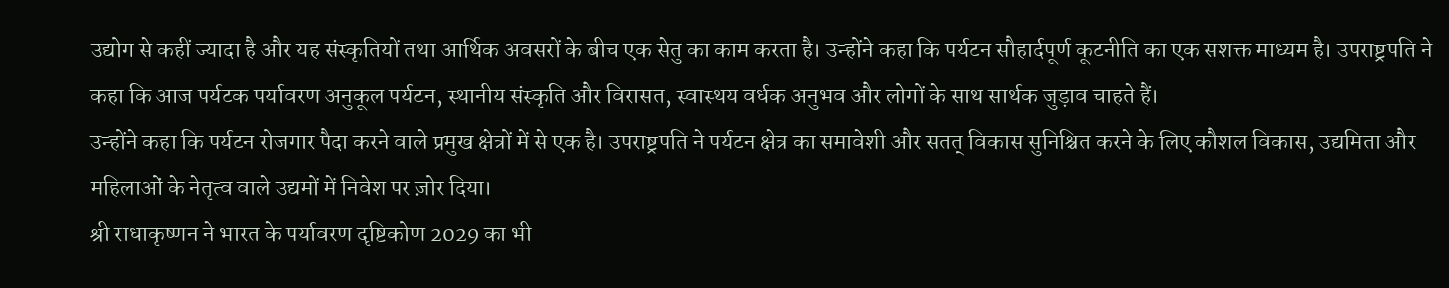उद्योग से कहीं ज्यादा है और यह संस्कृतियों तथा आर्थिक अवसरों के बीच एक सेतु का काम करता है। उन्होंने कहा कि पर्यटन सौहार्दपूर्ण कूटनीति का एक सशक्त माध्यम है। उपराष्ट्रपति ने कहा कि आज पर्यटक पर्यावरण अनुकूल पर्यटन, स्थानीय संस्कृति और विरासत, स्वास्थय वर्धक अनुभव और लोगों के साथ सार्थक जुड़ाव चाहते हैं।
उन्होंने कहा कि पर्यटन रोजगार पैदा करने वाले प्रमुख क्षेत्रों में से एक है। उपराष्ट्रपति ने पर्यटन क्षेत्र का समावेशी और सतत् विकास सुनिश्चित करने के लिए कौशल विकास, उद्यमिता और महिलाओं के नेतृत्व वाले उद्यमों में निवेश पर ज़ोर दिया।
श्री राधाकृष्णन ने भारत के पर्यावरण दृष्टिकोण 2029 का भी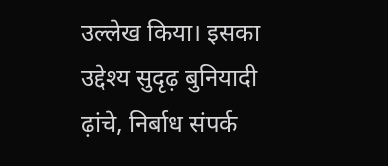उल्लेख किया। इसका उद्देश्य सुदृढ़ बुनियादी ढ़ांचे, निर्बाध संपर्क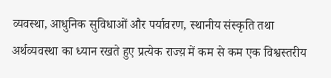व्यवस्था, आधुनिक सुविधाओं और पर्यावरण, स्थानीय संस्कृति तथा अर्थव्यवस्था का ध्यान रखते हुए प्रत्येक राज्य़ में कम से कम एक विश्वस्तरीय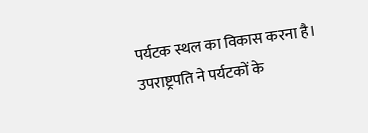पर्यटक स्थल का विकास करना है।
उपराष्ट्रपति ने पर्यटकों के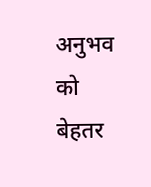अनुभव को बेहतर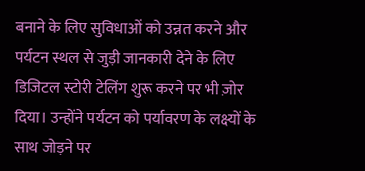बनाने के लिए सुविधाओं को उन्नत करने और पर्यटन स्थल से जुड़ी जानकारी देने के लिए डिजिटल स्टोरी टेलिंग शुरू करने पर भी ज़ोर दिया। उन्होंने पर्यटन को पर्यावरण के लक्ष्यों के साथ जोड़ने पर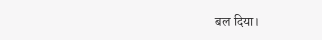बल दिया।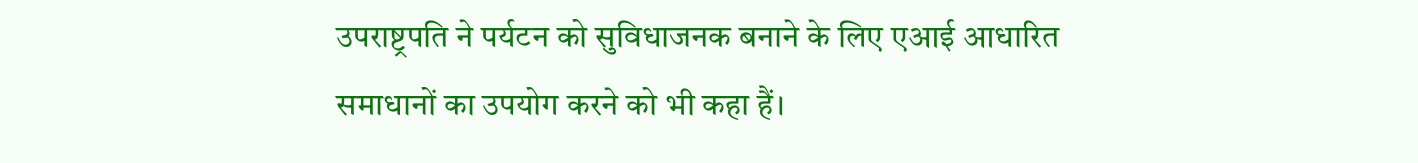उपराष्ट्रपति ने पर्यटन को सुविधाजनक बनाने के लिए एआई आधारित समाधानों का उपयोग करने को भी कहा हैं।